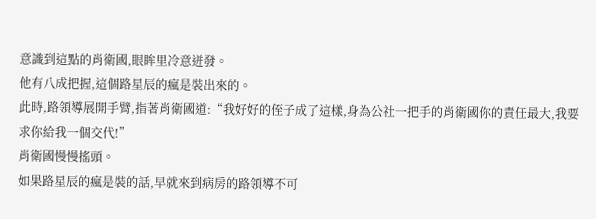意識到這點的肖衛國,眼眸里冷意迸發。
他有八成把握,這個路星辰的瘋是裝出來的。
此時,路領導展開手臂,指著肖衛國道:“我好好的侄子成了這樣,身為公社一把手的肖衛國你的責任最大,我要求你給我一個交代!”
肖衛國慢慢搖頭。
如果路星辰的瘋是裝的話,早就來到病房的路領導不可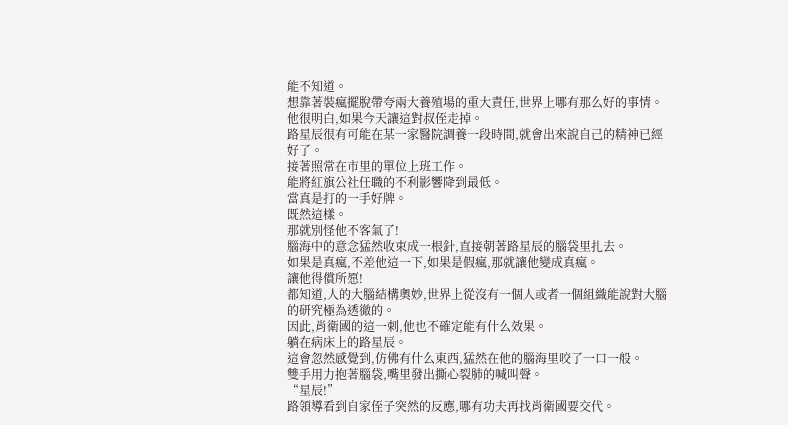能不知道。
想靠著裝瘋擺脫帶夸兩大養殖場的重大責任,世界上哪有那么好的事情。
他很明白,如果今天讓這對叔侄走掉。
路星辰很有可能在某一家醫院調養一段時間,就會出來說自己的精神已經好了。
接著照常在市里的單位上班工作。
能將紅旗公社任職的不利影響降到最低。
當真是打的一手好牌。
既然這樣。
那就別怪他不客氣了!
腦海中的意念猛然收束成一根針,直接朝著路星辰的腦袋里扎去。
如果是真瘋,不差他這一下,如果是假瘋,那就讓他變成真瘋。
讓他得償所愿!
都知道,人的大腦結構奧妙,世界上從沒有一個人或者一個組織能說對大腦的研究極為透徹的。
因此,肖衛國的這一刺,他也不確定能有什么效果。
躺在病床上的路星辰。
這會忽然感覺到,仿佛有什么東西,猛然在他的腦海里咬了一口一般。
雙手用力抱著腦袋,嘴里發出撕心裂肺的喊叫聲。
“星辰!”
路領導看到自家侄子突然的反應,哪有功夫再找肖衛國要交代。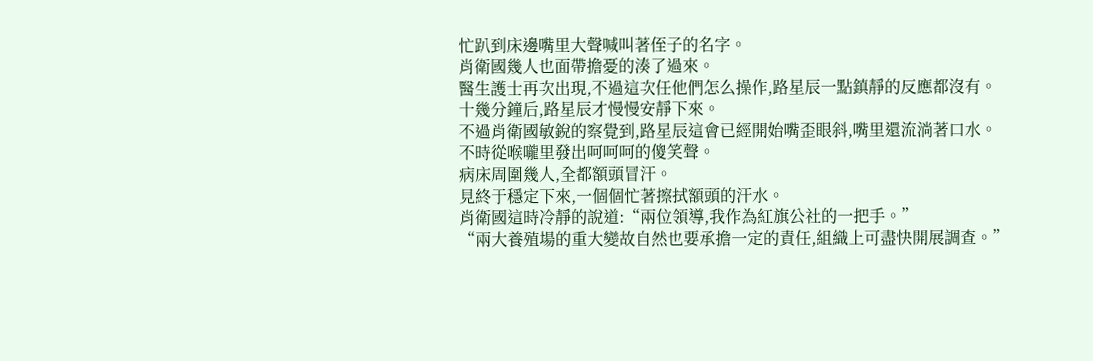忙趴到床邊嘴里大聲喊叫著侄子的名字。
肖衛國幾人也面帶擔憂的湊了過來。
醫生護士再次出現,不過這次任他們怎么操作,路星辰一點鎮靜的反應都沒有。
十幾分鐘后,路星辰才慢慢安靜下來。
不過肖衛國敏銳的察覺到,路星辰這會已經開始嘴歪眼斜,嘴里還流淌著口水。
不時從喉嚨里發出呵呵呵的傻笑聲。
病床周圍幾人,全都額頭冒汗。
見終于穩定下來,一個個忙著擦拭額頭的汗水。
肖衛國這時冷靜的說道:“兩位領導,我作為紅旗公社的一把手。”
“兩大養殖場的重大變故自然也要承擔一定的責任,組織上可盡快開展調查。”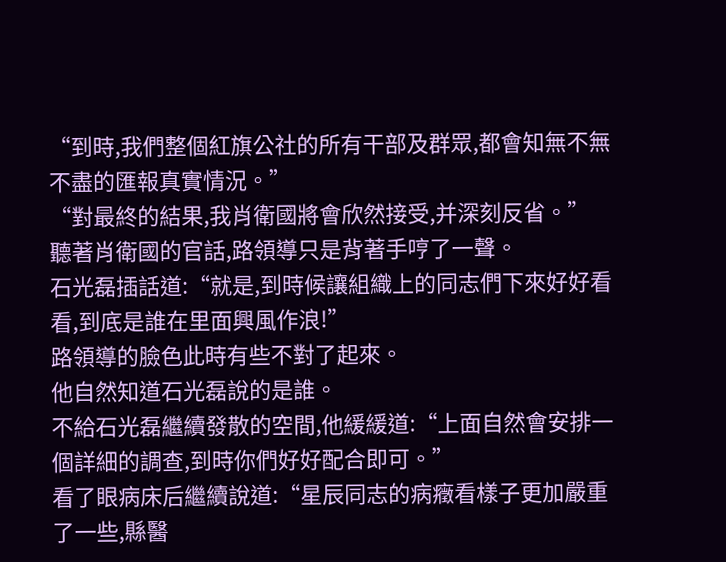“到時,我們整個紅旗公社的所有干部及群眾,都會知無不無不盡的匯報真實情況。”
“對最終的結果,我肖衛國將會欣然接受,并深刻反省。”
聽著肖衛國的官話,路領導只是背著手哼了一聲。
石光磊插話道:“就是,到時候讓組織上的同志們下來好好看看,到底是誰在里面興風作浪!”
路領導的臉色此時有些不對了起來。
他自然知道石光磊說的是誰。
不給石光磊繼續發散的空間,他緩緩道:“上面自然會安排一個詳細的調查,到時你們好好配合即可。”
看了眼病床后繼續說道:“星辰同志的病癥看樣子更加嚴重了一些,縣醫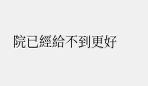院已經給不到更好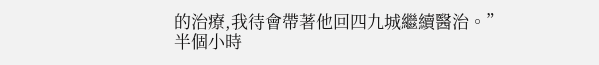的治療,我待會帶著他回四九城繼續醫治。”
半個小時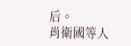后。
肖衛國等人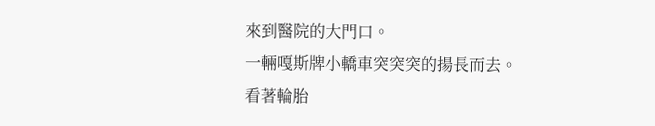來到醫院的大門口。
一輛嘎斯牌小轎車突突突的揚長而去。
看著輪胎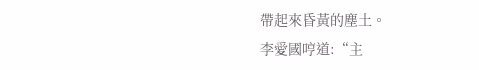帶起來昏黃的塵土。
李愛國哼道:“主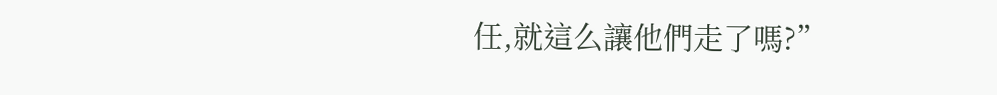任,就這么讓他們走了嗎?”